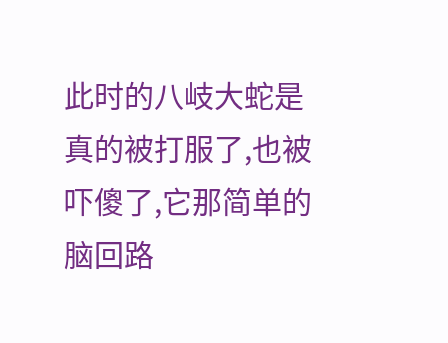此时的八岐大蛇是真的被打服了,也被吓傻了,它那简单的脑回路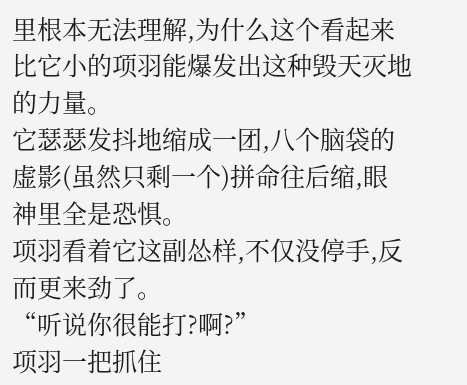里根本无法理解,为什么这个看起来比它小的项羽能爆发出这种毁天灭地的力量。
它瑟瑟发抖地缩成一团,八个脑袋的虚影(虽然只剩一个)拼命往后缩,眼神里全是恐惧。
项羽看着它这副怂样,不仅没停手,反而更来劲了。
“听说你很能打?啊?”
项羽一把抓住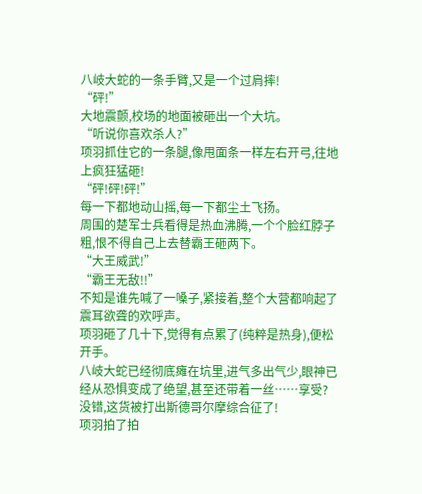八岐大蛇的一条手臂,又是一个过肩摔!
“砰!”
大地震颤,校场的地面被砸出一个大坑。
“听说你喜欢杀人?”
项羽抓住它的一条腿,像甩面条一样左右开弓,往地上疯狂猛砸!
“砰!砰!砰!”
每一下都地动山摇,每一下都尘土飞扬。
周围的楚军士兵看得是热血沸腾,一个个脸红脖子粗,恨不得自己上去替霸王砸两下。
“大王威武!”
“霸王无敌!!”
不知是谁先喊了一嗓子,紧接着,整个大营都响起了震耳欲聋的欢呼声。
项羽砸了几十下,觉得有点累了(纯粹是热身),便松开手。
八岐大蛇已经彻底瘫在坑里,进气多出气少,眼神已经从恐惧变成了绝望,甚至还带着一丝……享受?
没错,这货被打出斯德哥尔摩综合征了!
项羽拍了拍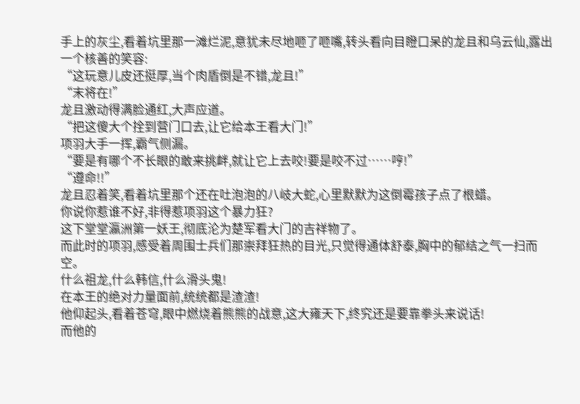手上的灰尘,看着坑里那一滩烂泥,意犹未尽地咂了咂嘴,转头看向目瞪口呆的龙且和乌云仙,露出一个核善的笑容:
“这玩意儿皮还挺厚,当个肉盾倒是不错,龙且!”
“末将在!”
龙且激动得满脸通红,大声应道。
“把这傻大个拴到营门口去,让它给本王看大门!”
项羽大手一挥,霸气侧漏。
“要是有哪个不长眼的敢来挑衅,就让它上去咬!要是咬不过……哼!”
“遵命!!”
龙且忍着笑,看着坑里那个还在吐泡泡的八岐大蛇,心里默默为这倒霉孩子点了根蜡。
你说你惹谁不好,非得惹项羽这个暴力狂?
这下堂堂瀛洲第一妖王,彻底沦为楚军看大门的吉祥物了。
而此时的项羽,感受着周围士兵们那崇拜狂热的目光,只觉得通体舒泰,胸中的郁结之气一扫而空。
什么祖龙,什么韩信,什么滑头鬼!
在本王的绝对力量面前,统统都是渣渣!
他仰起头,看着苍穹,眼中燃烧着熊熊的战意,这大雍天下,终究还是要靠拳头来说话!
而他的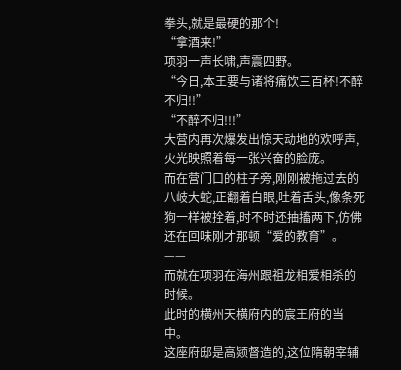拳头,就是最硬的那个!
“拿酒来!”
项羽一声长啸,声震四野。
“今日,本王要与诸将痛饮三百杯!不醉不归!!”
“不醉不归!!!”
大营内再次爆发出惊天动地的欢呼声,火光映照着每一张兴奋的脸庞。
而在营门口的柱子旁,刚刚被拖过去的八岐大蛇,正翻着白眼,吐着舌头,像条死狗一样被拴着,时不时还抽搐两下,仿佛还在回味刚才那顿“爱的教育”。
——
而就在项羽在海州跟祖龙相爱相杀的时候。
此时的横州天横府内的宸王府的当中。
这座府邸是高颎督造的,这位隋朝宰辅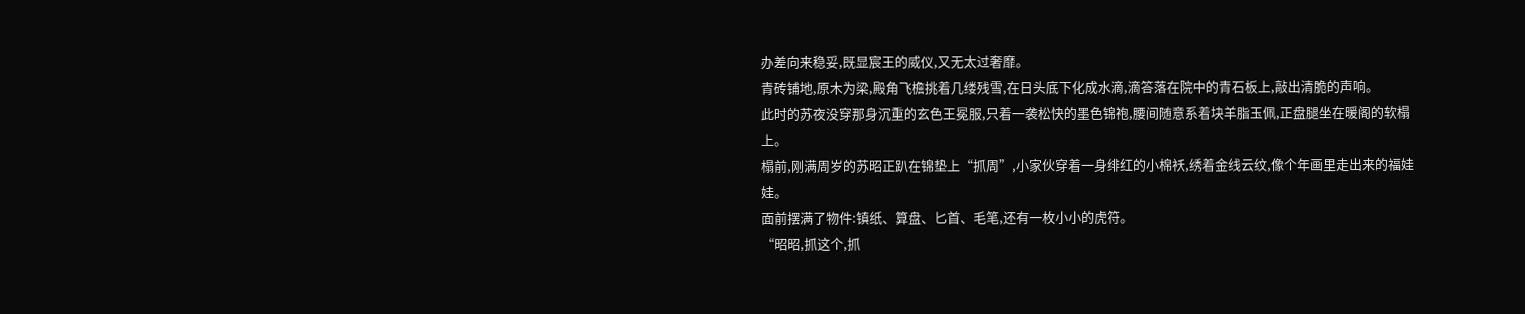办差向来稳妥,既显宸王的威仪,又无太过奢靡。
青砖铺地,原木为梁,殿角飞檐挑着几缕残雪,在日头底下化成水滴,滴答落在院中的青石板上,敲出清脆的声响。
此时的苏夜没穿那身沉重的玄色王冕服,只着一袭松快的墨色锦袍,腰间随意系着块羊脂玉佩,正盘腿坐在暖阁的软榻上。
榻前,刚满周岁的苏昭正趴在锦垫上“抓周”,小家伙穿着一身绯红的小棉袄,绣着金线云纹,像个年画里走出来的福娃娃。
面前摆满了物件:镇纸、算盘、匕首、毛笔,还有一枚小小的虎符。
“昭昭,抓这个,抓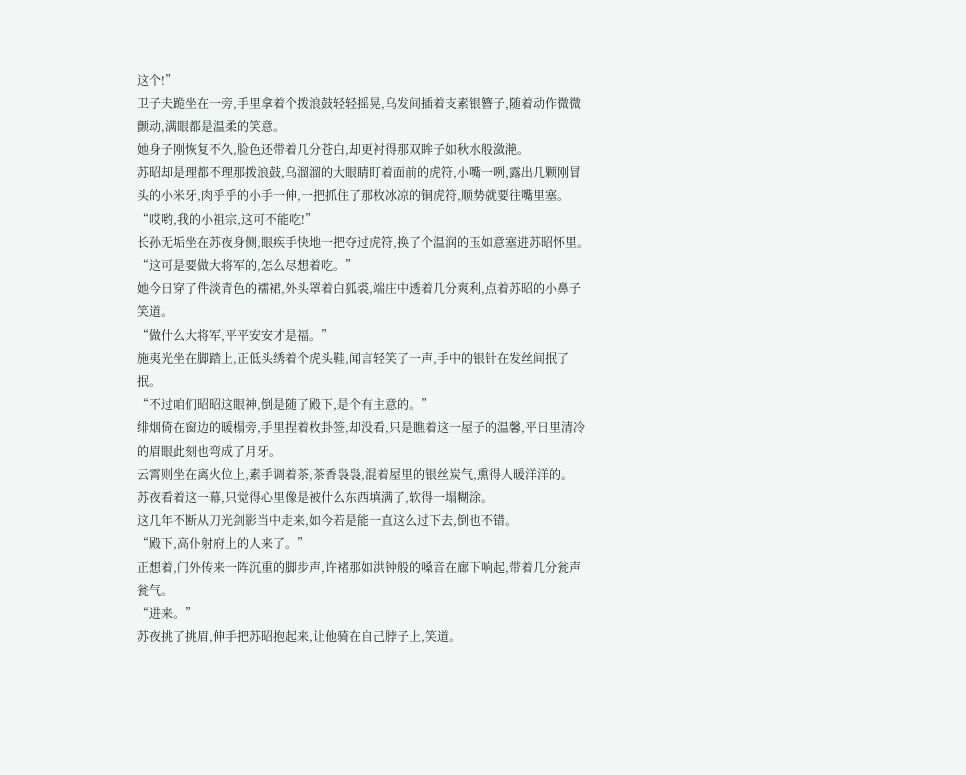这个!”
卫子夫跪坐在一旁,手里拿着个拨浪鼓轻轻摇晃,乌发间插着支素银簪子,随着动作微微颤动,满眼都是温柔的笑意。
她身子刚恢复不久,脸色还带着几分苍白,却更衬得那双眸子如秋水般潋滟。
苏昭却是理都不理那拨浪鼓,乌溜溜的大眼睛盯着面前的虎符,小嘴一咧,露出几颗刚冒头的小米牙,肉乎乎的小手一伸,一把抓住了那枚冰凉的铜虎符,顺势就要往嘴里塞。
“哎哟,我的小祖宗,这可不能吃!”
长孙无垢坐在苏夜身侧,眼疾手快地一把夺过虎符,换了个温润的玉如意塞进苏昭怀里。
“这可是要做大将军的,怎么尽想着吃。”
她今日穿了件淡青色的襦裙,外头罩着白狐裘,端庄中透着几分爽利,点着苏昭的小鼻子笑道。
“做什么大将军,平平安安才是福。”
施夷光坐在脚踏上,正低头绣着个虎头鞋,闻言轻笑了一声,手中的银针在发丝间抿了抿。
“不过咱们昭昭这眼神,倒是随了殿下,是个有主意的。”
绯烟倚在窗边的暖榻旁,手里捏着枚卦签,却没看,只是瞧着这一屋子的温馨,平日里清冷的眉眼此刻也弯成了月牙。
云霄则坐在离火位上,素手调着茶,茶香袅袅,混着屋里的银丝炭气,熏得人暖洋洋的。
苏夜看着这一幕,只觉得心里像是被什么东西填满了,软得一塌糊涂。
这几年不断从刀光剑影当中走来,如今若是能一直这么过下去,倒也不错。
“殿下,高仆射府上的人来了。”
正想着,门外传来一阵沉重的脚步声,许褚那如洪钟般的嗓音在廊下响起,带着几分瓮声瓮气。
“进来。”
苏夜挑了挑眉,伸手把苏昭抱起来,让他骑在自己脖子上,笑道。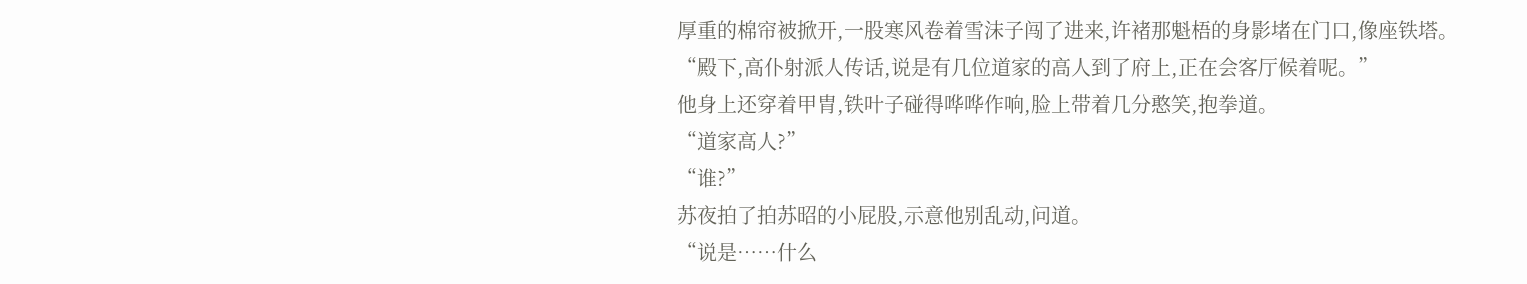厚重的棉帘被掀开,一股寒风卷着雪沫子闯了进来,许褚那魁梧的身影堵在门口,像座铁塔。
“殿下,高仆射派人传话,说是有几位道家的高人到了府上,正在会客厅候着呢。”
他身上还穿着甲胄,铁叶子碰得哗哗作响,脸上带着几分憨笑,抱拳道。
“道家高人?”
“谁?”
苏夜拍了拍苏昭的小屁股,示意他别乱动,问道。
“说是……什么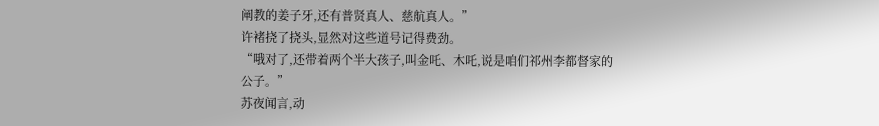阐教的姜子牙,还有普贤真人、慈航真人。”
许褚挠了挠头,显然对这些道号记得费劲。
“哦对了,还带着两个半大孩子,叫金吒、木吒,说是咱们祁州李都督家的公子。”
苏夜闻言,动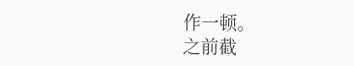作一顿。
之前截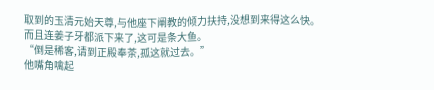取到的玉清元始天尊,与他座下阐教的倾力扶持,没想到来得这么快。
而且连姜子牙都派下来了,这可是条大鱼。
“倒是稀客,请到正殿奉茶,孤这就过去。”
他嘴角噙起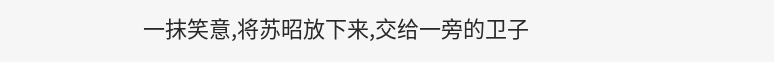一抹笑意,将苏昭放下来,交给一旁的卫子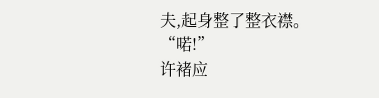夫,起身整了整衣襟。
“喏!”
许褚应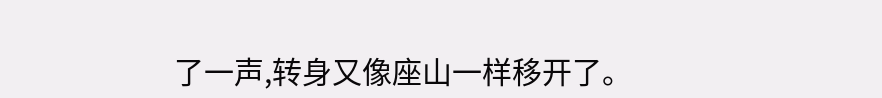了一声,转身又像座山一样移开了。